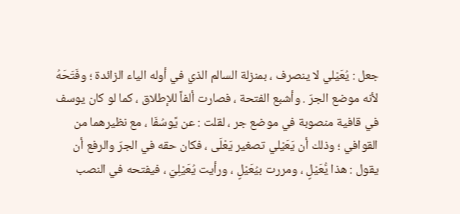جعل : يُعَيْلي لا ينصرف ، بمنزلة السالم الذي في أوله الياء الزائدة ؛ وفَتَحَهُ لأنه موضع الجرّ . وأشبع الفتحة ، فصارت ألفاً للإطلاق ، كما لو كان يوسف في قافية منصوبة في موضع جر ، لقلت : عن يًوسُفَا ، مع نظيرهما من القوافي ؛ وذلك أن يَعَيْلي تصغير يَعْلَى ، فكان حقه في الجرّ والرفع أن يقول : هذا يَُعَيْلٍ ، ومررت بيُعَيْلٍ ، ورأيت يُعَيْلِيَ ، فيفتحه في النصب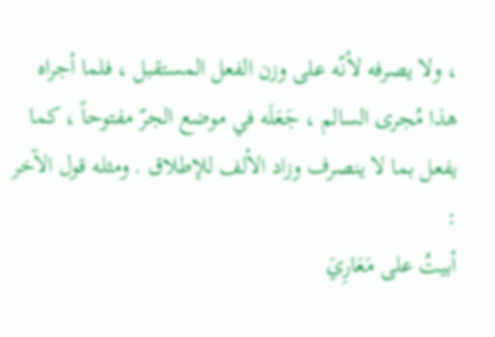، ولا يصرفه لأنّه على وزن الفعل المستقبل ، فلما أجراه هذا مُجرى السالم ، جَعَلَه في موضع الجرّ مفتوحاً ، كما يفعل بما لا ينصرف وزاد الألف للإطلاق . ومثله قول الآخر :
أبيتُ على مَعَارِيَ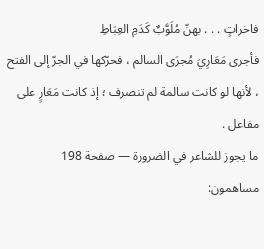فاخراتٍ . . . بهنّ مُلَوَّبٌ كَدَمِ العِبَاطِ
فأجرى مَعَارِيَ مُجرَى السالم ، فحرّكها في الجرّ إلى الفتح ، لأنها لو كانت سالمة لم تنصرف ؛ إذ كانت مَعَارٍ على مفاعل .
ما يجوز للشاعر في الضرورة — صفحة 198
مساهمون: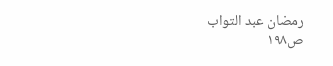رمضان عبد التواب
ص١٩٨